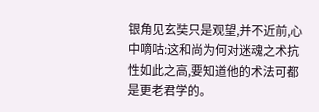银角见玄奘只是观望,并不近前,心中嘀咕:这和尚为何对迷魂之术抗性如此之高,要知道他的术法可都是更老君学的。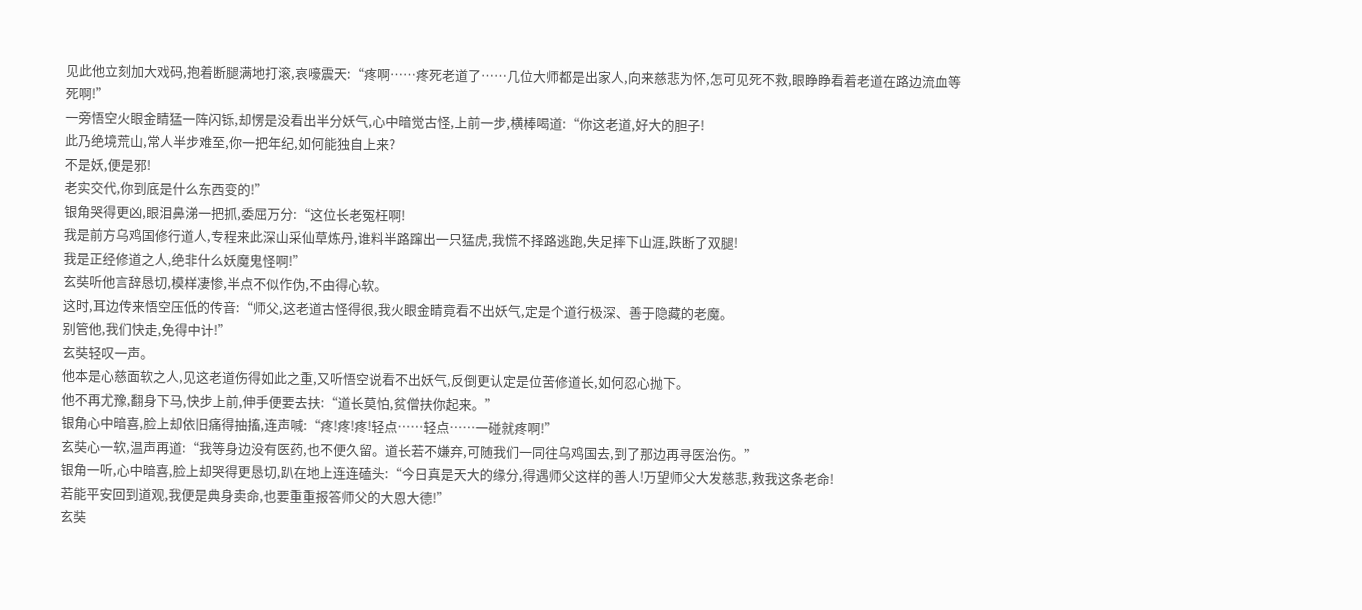见此他立刻加大戏码,抱着断腿满地打滚,哀嚎震天:“疼啊……疼死老道了……几位大师都是出家人,向来慈悲为怀,怎可见死不救,眼睁睁看着老道在路边流血等死啊!”
一旁悟空火眼金睛猛一阵闪铄,却愣是没看出半分妖气,心中暗觉古怪,上前一步,横棒喝道:“你这老道,好大的胆子!
此乃绝境荒山,常人半步难至,你一把年纪,如何能独自上来?
不是妖,便是邪!
老实交代,你到底是什么东西变的!”
银角哭得更凶,眼泪鼻涕一把抓,委屈万分:“这位长老冤枉啊!
我是前方乌鸡国修行道人,专程来此深山采仙草炼丹,谁料半路蹿出一只猛虎,我慌不择路逃跑,失足摔下山涯,跌断了双腿!
我是正经修道之人,绝非什么妖魔鬼怪啊!”
玄奘听他言辞恳切,模样凄惨,半点不似作伪,不由得心软。
这时,耳边传来悟空压低的传音:“师父,这老道古怪得很,我火眼金睛竟看不出妖气,定是个道行极深、善于隐藏的老魔。
别管他,我们快走,免得中计!”
玄奘轻叹一声。
他本是心慈面软之人,见这老道伤得如此之重,又听悟空说看不出妖气,反倒更认定是位苦修道长,如何忍心抛下。
他不再尤豫,翻身下马,快步上前,伸手便要去扶:“道长莫怕,贫僧扶你起来。”
银角心中暗喜,脸上却依旧痛得抽搐,连声喊:“疼!疼!疼!轻点……轻点……一碰就疼啊!”
玄奘心一软,温声再道:“我等身边没有医药,也不便久留。道长若不嫌弃,可随我们一同往乌鸡国去,到了那边再寻医治伤。”
银角一听,心中暗喜,脸上却哭得更恳切,趴在地上连连磕头:“今日真是天大的缘分,得遇师父这样的善人!万望师父大发慈悲,救我这条老命!
若能平安回到道观,我便是典身卖命,也要重重报答师父的大恩大德!”
玄奘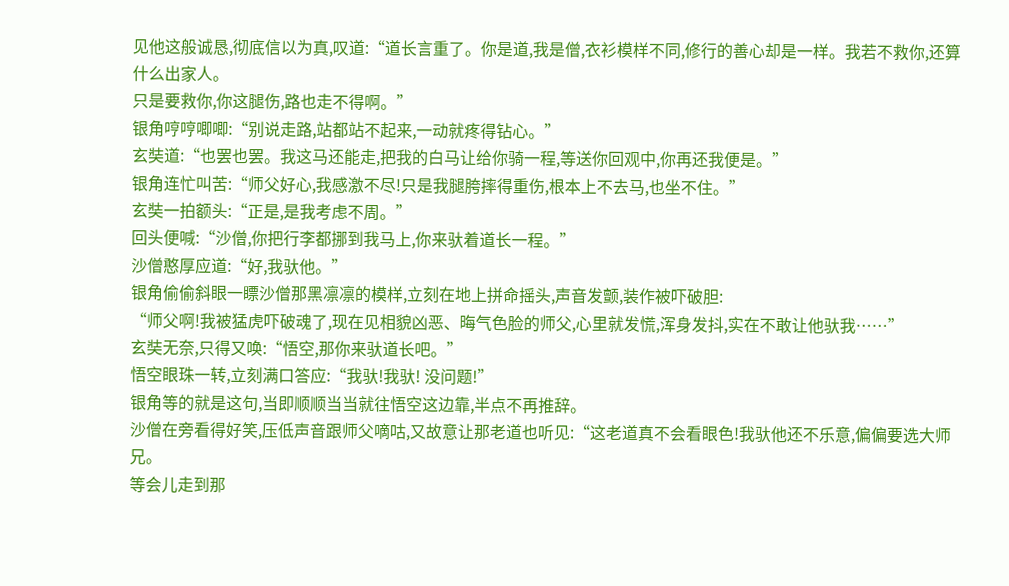见他这般诚恳,彻底信以为真,叹道:“道长言重了。你是道,我是僧,衣衫模样不同,修行的善心却是一样。我若不救你,还算什么出家人。
只是要救你,你这腿伤,路也走不得啊。”
银角哼哼唧唧:“别说走路,站都站不起来,一动就疼得钻心。”
玄奘道:“也罢也罢。我这马还能走,把我的白马让给你骑一程,等送你回观中,你再还我便是。”
银角连忙叫苦:“师父好心,我感激不尽!只是我腿胯摔得重伤,根本上不去马,也坐不住。”
玄奘一拍额头:“正是,是我考虑不周。”
回头便喊:“沙僧,你把行李都挪到我马上,你来驮着道长一程。”
沙僧憨厚应道:“好,我驮他。”
银角偷偷斜眼一瞟沙僧那黑凛凛的模样,立刻在地上拼命摇头,声音发颤,装作被吓破胆:
“师父啊!我被猛虎吓破魂了,现在见相貌凶恶、晦气色脸的师父,心里就发慌,浑身发抖,实在不敢让他驮我……”
玄奘无奈,只得又唤:“悟空,那你来驮道长吧。”
悟空眼珠一转,立刻满口答应:“我驮!我驮! 没问题!”
银角等的就是这句,当即顺顺当当就往悟空这边靠,半点不再推辞。
沙僧在旁看得好笑,压低声音跟师父嘀咕,又故意让那老道也听见:“这老道真不会看眼色!我驮他还不乐意,偏偏要选大师兄。
等会儿走到那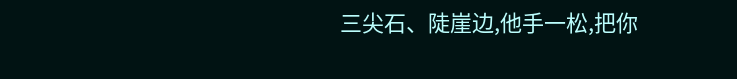三尖石、陡崖边,他手一松,把你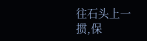往石头上一掼,保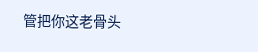管把你这老骨头